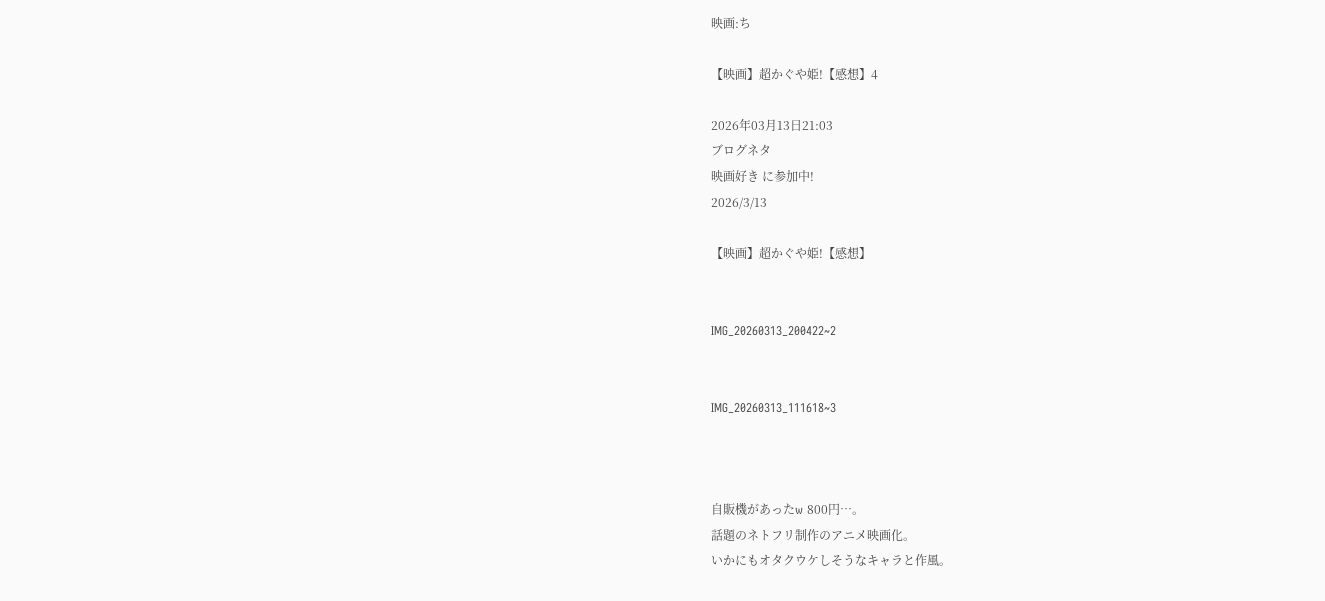映画:ち

【映画】超かぐや姫!【感想】4

2026年03月13日21:03
ブログネタ
映画好き に参加中!
2026/3/13

【映画】超かぐや姫!【感想】


IMG_20260313_200422~2


IMG_20260313_111618~3



自販機があったw 800円…。
話題のネトフリ制作のアニメ映画化。
いかにもオタクウケしそうなキャラと作風。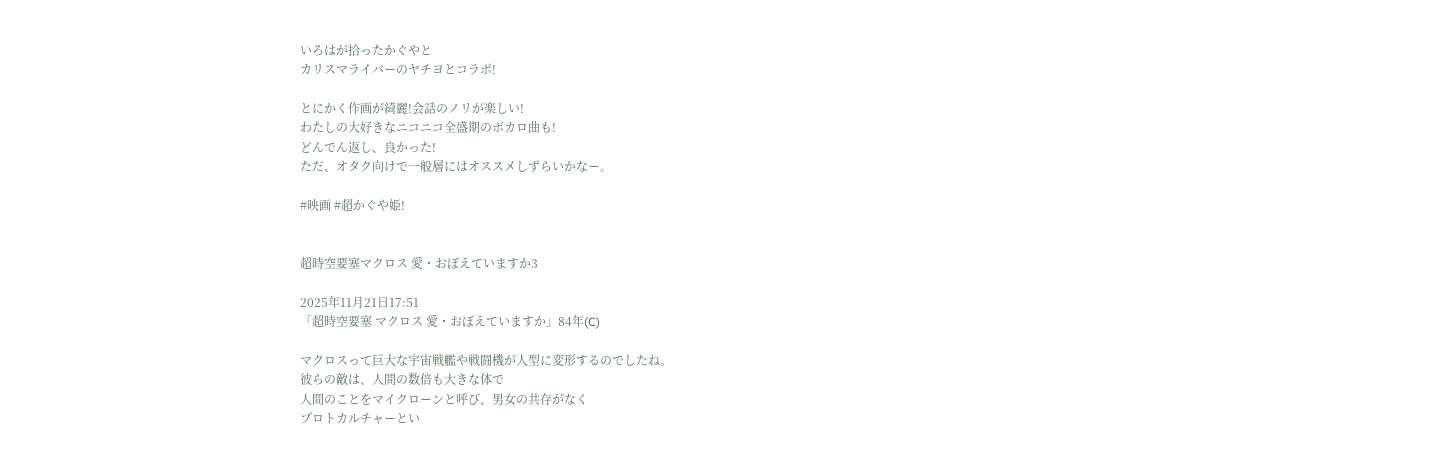いろはが拾ったかぐやと
カリスマライバーのヤチヨとコラボ!

とにかく作画が綺麗!会話のノリが楽しい!
わたしの大好きなニコニコ全盛期のボカロ曲も!
どんでん返し、良かった!
ただ、オタク向けで一般層にはオススメしずらいかなー。

#映画 #超かぐや姫!


超時空要塞マクロス 愛・おぼえていますか3

2025年11月21日17:51
「超時空要塞 マクロス 愛・おぼえていますか」84年(C)

マクロスって巨大な宇宙戦艦や戦闘機が人型に変形するのでしたね。
彼らの敵は、人間の数倍も大きな体で
人間のことをマイクローンと呼び、男女の共存がなく
プロトカルチャーとい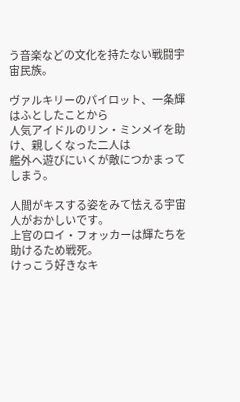う音楽などの文化を持たない戦闘宇宙民族。

ヴァルキリーのパイロット、一条輝はふとしたことから
人気アイドルのリン・ミンメイを助け、親しくなった二人は
艦外へ遊びにいくが敵につかまってしまう。

人間がキスする姿をみて怯える宇宙人がおかしいです。
上官のロイ・フォッカーは輝たちを助けるため戦死。
けっこう好きなキ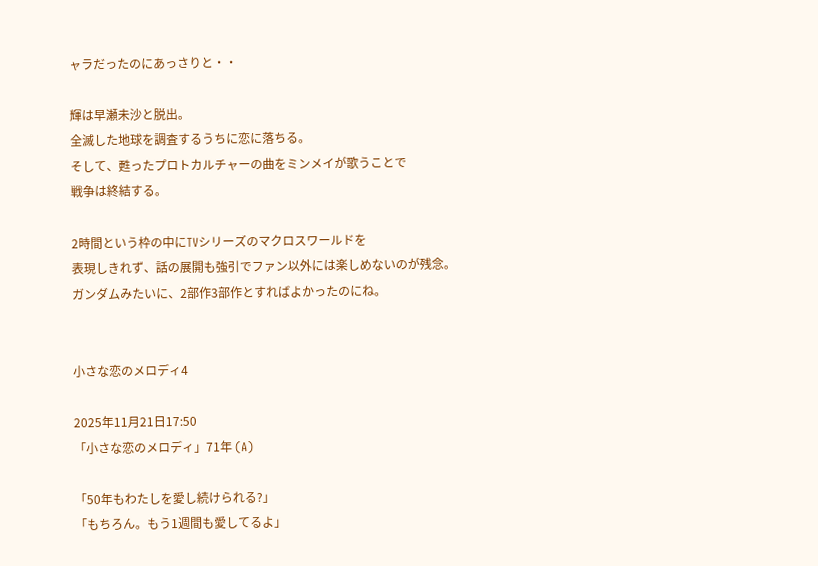ャラだったのにあっさりと・・

輝は早瀬未沙と脱出。
全滅した地球を調査するうちに恋に落ちる。
そして、甦ったプロトカルチャーの曲をミンメイが歌うことで
戦争は終結する。

2時間という枠の中にTVシリーズのマクロスワールドを
表現しきれず、話の展開も強引でファン以外には楽しめないのが残念。
ガンダムみたいに、2部作3部作とすればよかったのにね。


小さな恋のメロディ4

2025年11月21日17:50
「小さな恋のメロディ」71年 (A)

「50年もわたしを愛し続けられる?」
「もちろん。もう1週間も愛してるよ」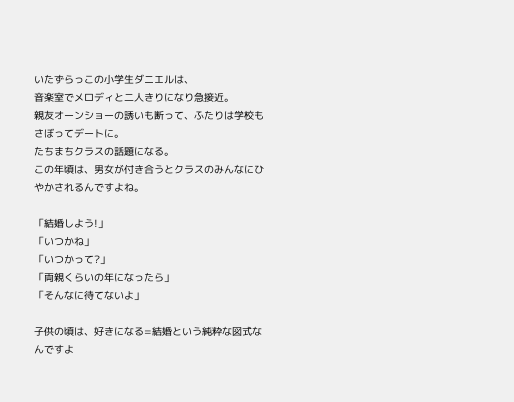いたずらっこの小学生ダニエルは、
音楽室でメロディと二人きりになり急接近。
親友オーンショーの誘いも断って、ふたりは学校もさぼってデートに。
たちまちクラスの話題になる。
この年頃は、男女が付き合うとクラスのみんなにひやかされるんですよね。

「結婚しよう!」
「いつかね」
「いつかって?」
「両親くらいの年になったら」
「そんなに待てないよ」

子供の頃は、好きになる=結婚という純粋な図式なんですよ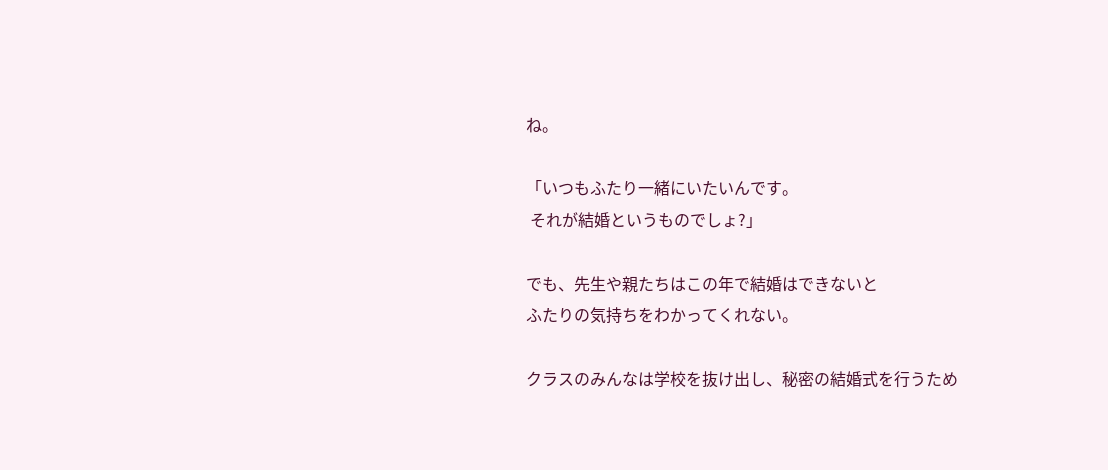ね。

「いつもふたり一緒にいたいんです。
 それが結婚というものでしょ?」

でも、先生や親たちはこの年で結婚はできないと
ふたりの気持ちをわかってくれない。

クラスのみんなは学校を抜け出し、秘密の結婚式を行うため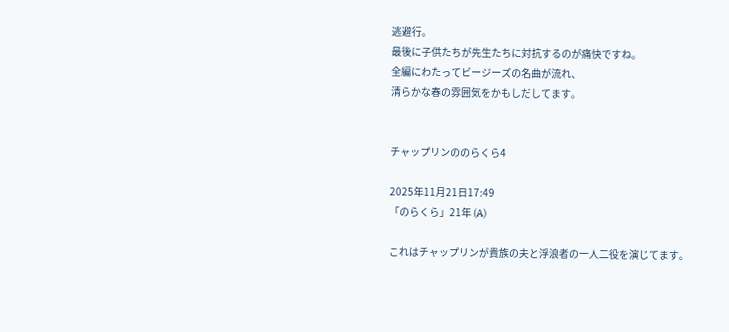逃避行。
最後に子供たちが先生たちに対抗するのが痛快ですね。
全編にわたってビージーズの名曲が流れ、
清らかな春の雰囲気をかもしだしてます。


チャップリンののらくら4

2025年11月21日17:49
「のらくら」21年 (A)

これはチャップリンが貴族の夫と浮浪者の一人二役を演じてます。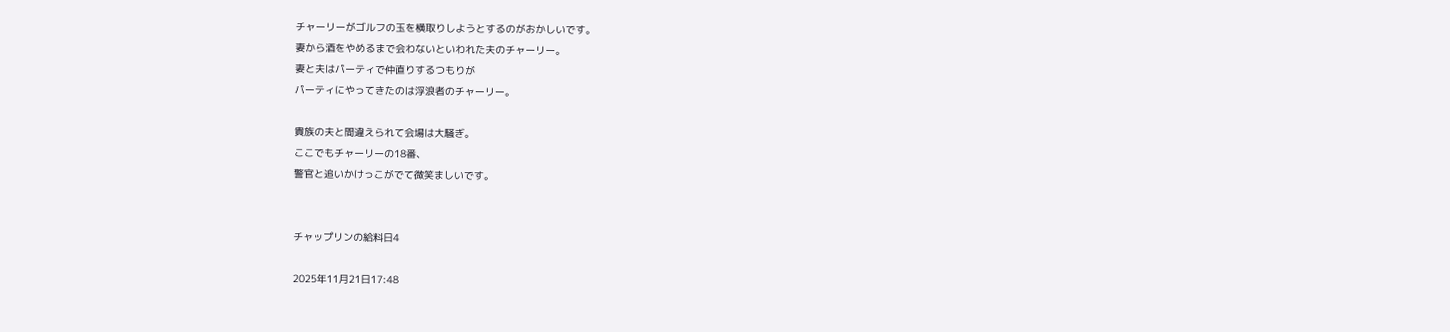チャーリーがゴルフの玉を横取りしようとするのがおかしいです。
妻から酒をやめるまで会わないといわれた夫のチャーリー。
妻と夫はパーティで仲直りするつもりが
パーティにやってきたのは浮浪者のチャーリー。

貴族の夫と間違えられて会場は大騒ぎ。
ここでもチャーリーの18番、
警官と追いかけっこがでて微笑ましいです。


チャップリンの給料日4

2025年11月21日17:48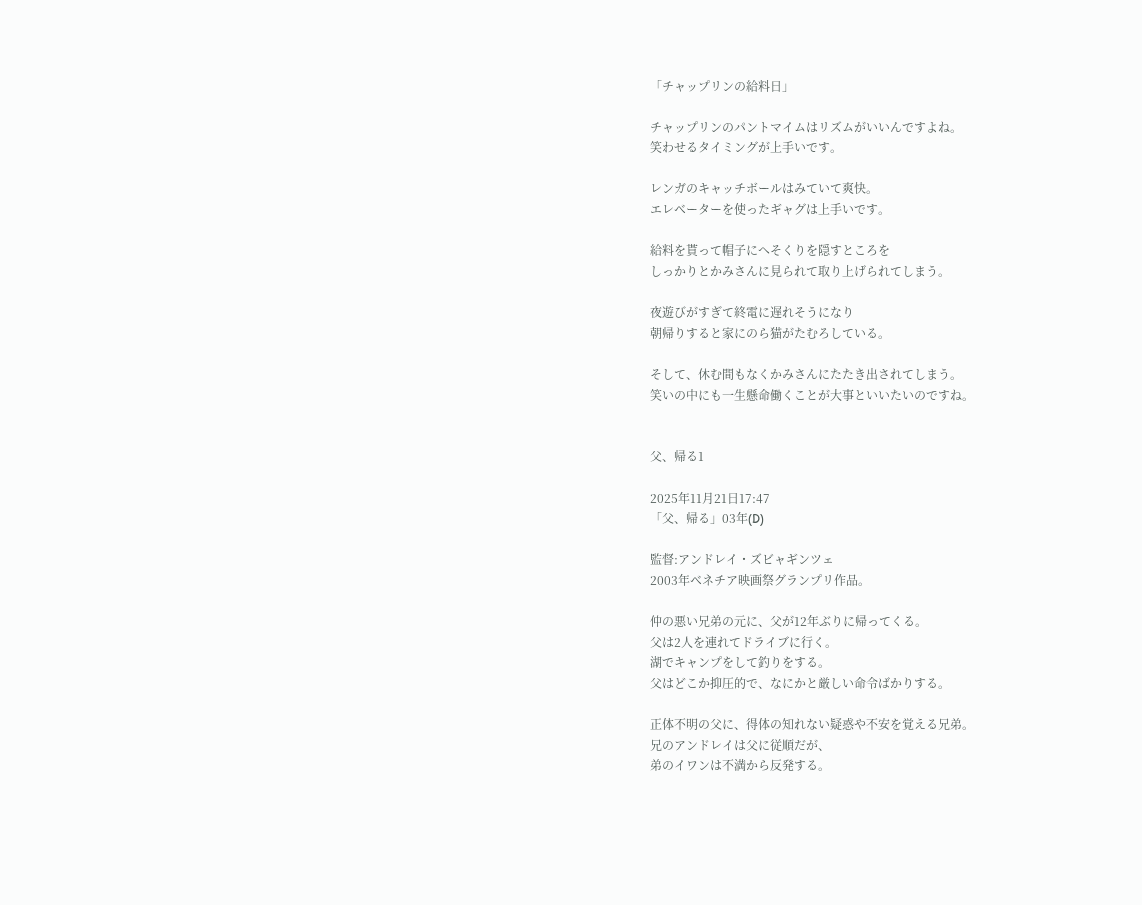「チャップリンの給料日」

チャップリンのパントマイムはリズムがいいんですよね。
笑わせるタイミングが上手いです。

レンガのキャッチボールはみていて爽快。
エレベーターを使ったギャグは上手いです。

給料を貰って帽子にへそくりを隠すところを
しっかりとかみさんに見られて取り上げられてしまう。

夜遊びがすぎて終電に遅れそうになり
朝帰りすると家にのら猫がたむろしている。

そして、休む間もなくかみさんにたたき出されてしまう。
笑いの中にも一生懸命働くことが大事といいたいのですね。


父、帰る1

2025年11月21日17:47
「父、帰る」03年(D)

監督:アンドレイ・ズビャギンツェ
2003年ベネチア映画祭グランプリ作品。

仲の悪い兄弟の元に、父が12年ぶりに帰ってくる。
父は2人を連れてドライブに行く。
湖でキャンプをして釣りをする。
父はどこか抑圧的で、なにかと厳しい命令ばかりする。

正体不明の父に、得体の知れない疑惑や不安を覚える兄弟。
兄のアンドレイは父に従順だが、
弟のイワンは不満から反発する。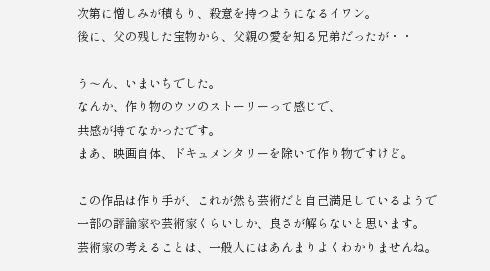次第に憎しみが積もり、殺意を持つようになるイワン。
後に、父の残した宝物から、父親の愛を知る兄弟だったが・・

う〜ん、いまいちでした。
なんか、作り物のウソのストーリーって感じで、
共感が持てなかったです。
まあ、映画自体、ドキュメンタリーを除いて作り物ですけど。

この作品は作り手が、これが然も芸術だと自己満足しているようで
一部の評論家や芸術家くらいしか、良さが解らないと思います。
芸術家の考えることは、一般人にはあんまりよくわかりませんね。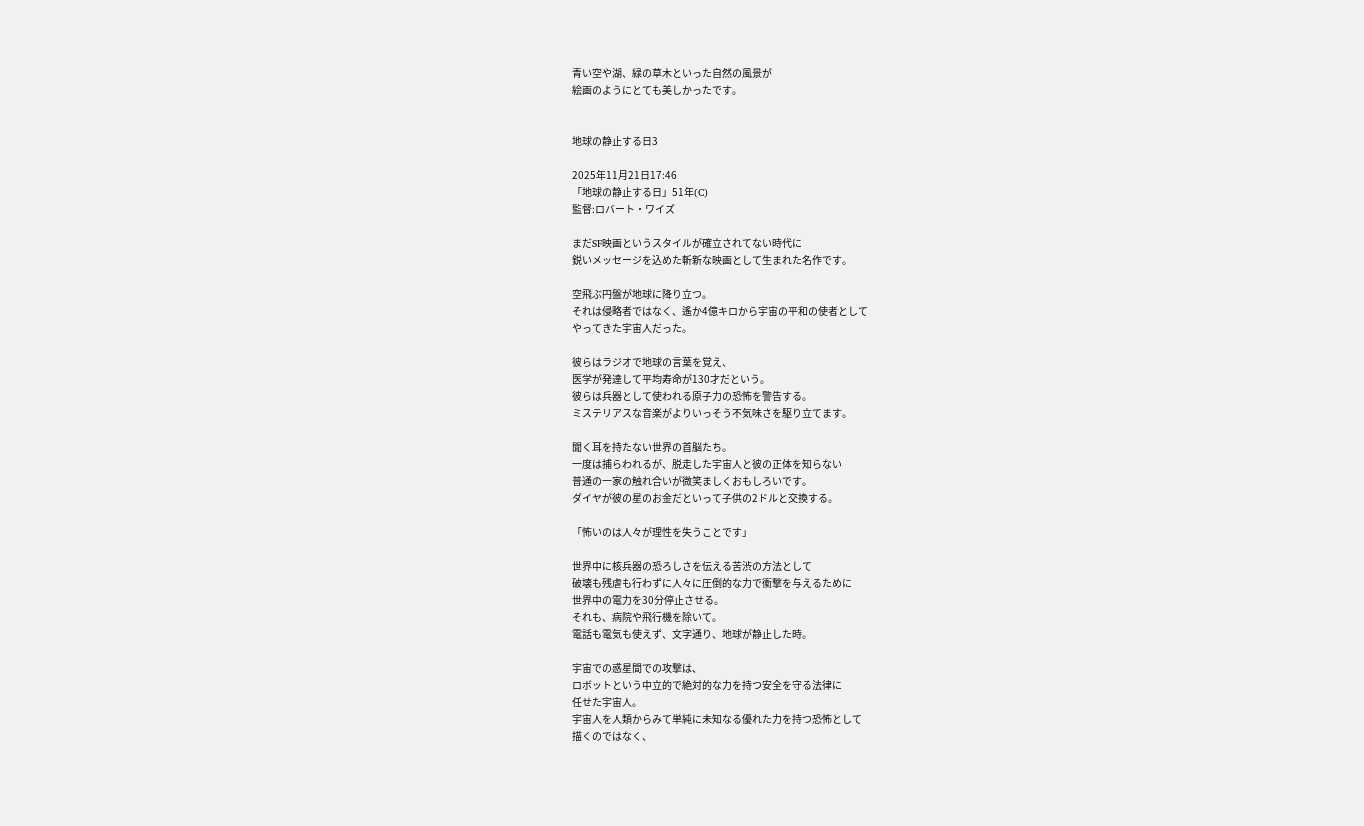青い空や湖、緑の草木といった自然の風景が
絵画のようにとても美しかったです。


地球の静止する日3

2025年11月21日17:46
「地球の静止する日」51年(C)
監督:ロバート・ワイズ

まだSF映画というスタイルが確立されてない時代に
鋭いメッセージを込めた斬新な映画として生まれた名作です。

空飛ぶ円盤が地球に降り立つ。
それは侵略者ではなく、遙か4億キロから宇宙の平和の使者として
やってきた宇宙人だった。

彼らはラジオで地球の言葉を覚え、
医学が発達して平均寿命が130才だという。
彼らは兵器として使われる原子力の恐怖を警告する。
ミステリアスな音楽がよりいっそう不気味さを駆り立てます。

聞く耳を持たない世界の首脳たち。
一度は捕らわれるが、脱走した宇宙人と彼の正体を知らない
普通の一家の触れ合いが微笑ましくおもしろいです。
ダイヤが彼の星のお金だといって子供の2ドルと交換する。

「怖いのは人々が理性を失うことです」

世界中に核兵器の恐ろしさを伝える苦渋の方法として
破壊も残虐も行わずに人々に圧倒的な力で衝撃を与えるために
世界中の電力を30分停止させる。
それも、病院や飛行機を除いて。
電話も電気も使えず、文字通り、地球が静止した時。

宇宙での惑星間での攻撃は、
ロボットという中立的で絶対的な力を持つ安全を守る法律に
任せた宇宙人。
宇宙人を人類からみて単純に未知なる優れた力を持つ恐怖として
描くのではなく、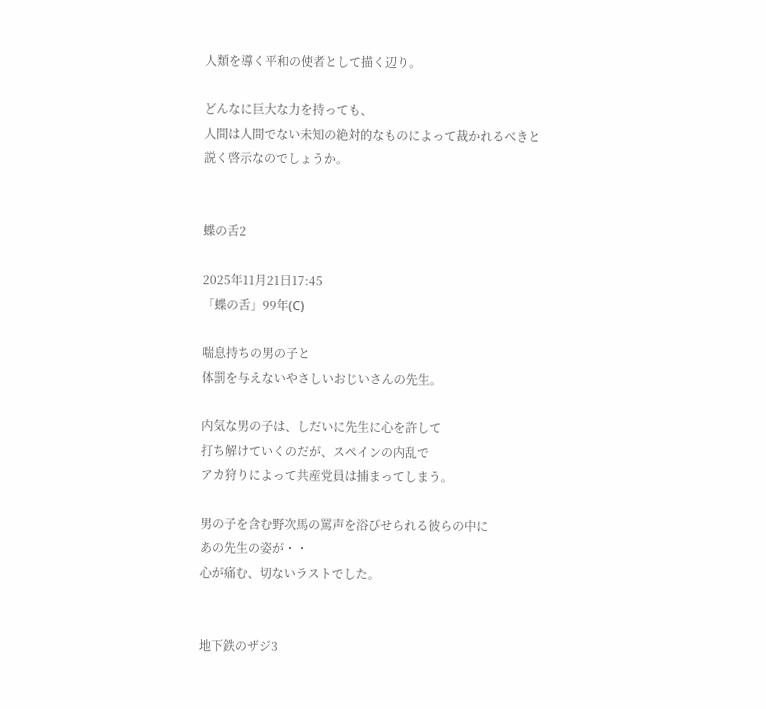人類を導く平和の使者として描く辺り。

どんなに巨大な力を持っても、
人間は人間でない未知の絶対的なものによって裁かれるべきと
説く啓示なのでしょうか。


蝶の舌2

2025年11月21日17:45
「蝶の舌」99年(C)

喘息持ちの男の子と
体罰を与えないやさしいおじいさんの先生。

内気な男の子は、しだいに先生に心を許して
打ち解けていくのだが、スペインの内乱で
アカ狩りによって共産党員は捕まってしまう。

男の子を含む野次馬の罵声を浴びせられる彼らの中に
あの先生の姿が・・
心が痛む、切ないラストでした。


地下鉄のザジ3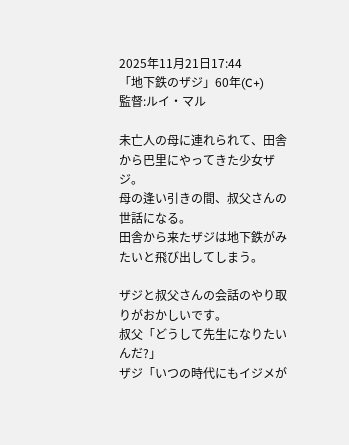2025年11月21日17:44
「地下鉄のザジ」60年(C+)
監督:ルイ・マル

未亡人の母に連れられて、田舎から巴里にやってきた少女ザジ。
母の逢い引きの間、叔父さんの世話になる。
田舎から来たザジは地下鉄がみたいと飛び出してしまう。

ザジと叔父さんの会話のやり取りがおかしいです。
叔父「どうして先生になりたいんだ?」
ザジ「いつの時代にもイジメが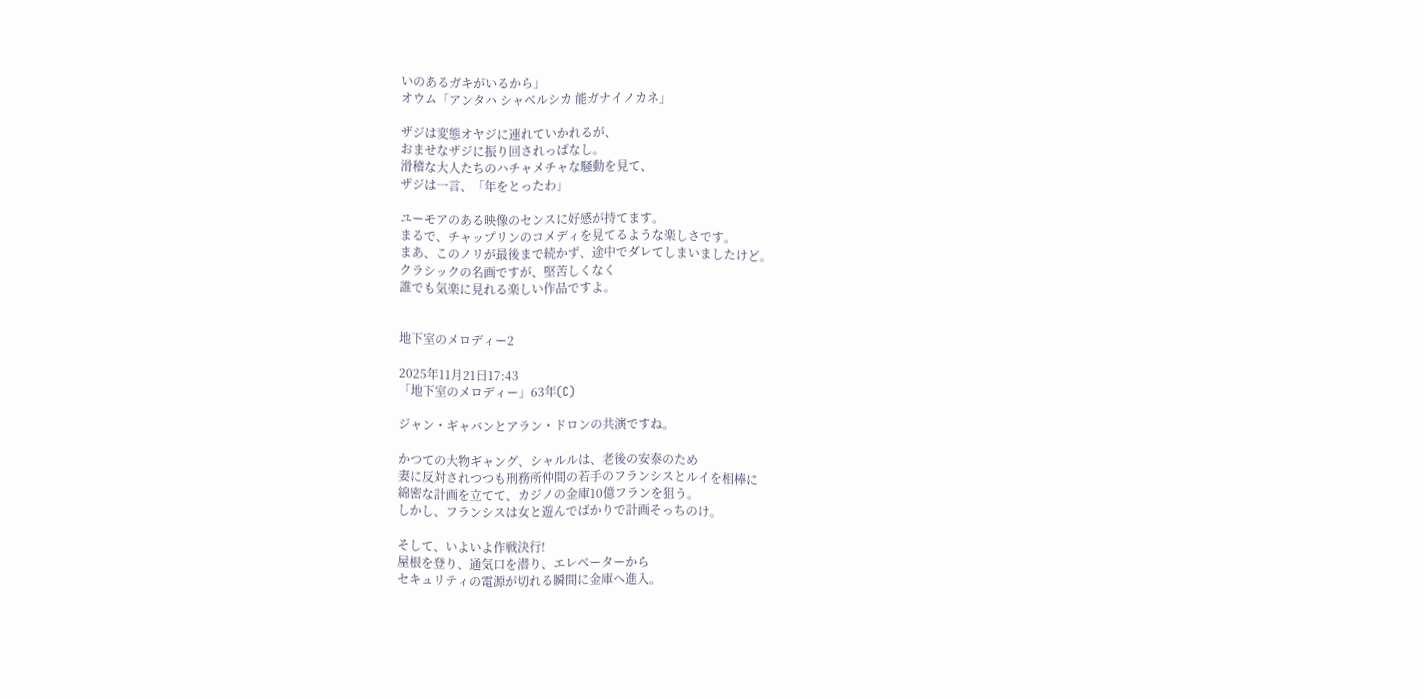いのあるガキがいるから」
オウム「アンタハ シャベルシカ 能ガナイノカネ」

ザジは変態オヤジに連れていかれるが、
おませなザジに振り回されっぱなし。
滑稽な大人たちのハチャメチャな騒動を見て、
ザジは一言、「年をとったわ」

ユーモアのある映像のセンスに好感が持てます。
まるで、チャップリンのコメディを見てるような楽しさです。
まあ、このノリが最後まで続かず、途中でダレてしまいましたけど。
クラシックの名画ですが、堅苦しくなく
誰でも気楽に見れる楽しい作品ですよ。


地下室のメロディー2

2025年11月21日17:43
「地下室のメロディー」63年(C)

ジャン・ギャバンとアラン・ドロンの共演ですね。

かつての大物ギャング、シャルルは、老後の安泰のため
妻に反対されつつも刑務所仲間の若手のフランシスとルイを相棒に
綿密な計画を立てて、カジノの金庫10億フランを狙う。
しかし、フランシスは女と遊んでばかりで計画そっちのけ。

そして、いよいよ作戦決行!
屋根を登り、通気口を潜り、エレベーターから
セキュリティの電源が切れる瞬間に金庫へ進入。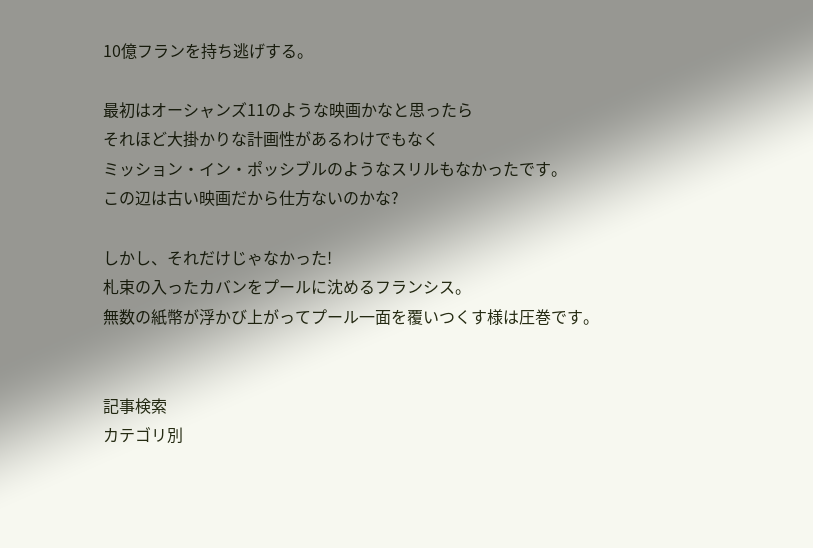10億フランを持ち逃げする。

最初はオーシャンズ11のような映画かなと思ったら
それほど大掛かりな計画性があるわけでもなく
ミッション・イン・ポッシブルのようなスリルもなかったです。
この辺は古い映画だから仕方ないのかな?

しかし、それだけじゃなかった!
札束の入ったカバンをプールに沈めるフランシス。
無数の紙幣が浮かび上がってプール一面を覆いつくす様は圧巻です。


記事検索
カテゴリ別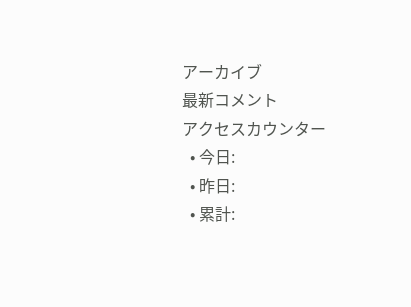アーカイブ
最新コメント
アクセスカウンター
  • 今日:
  • 昨日:
  • 累計: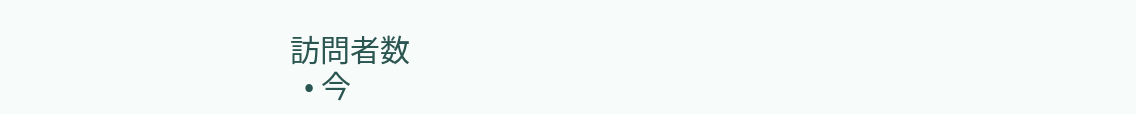訪問者数
  • 今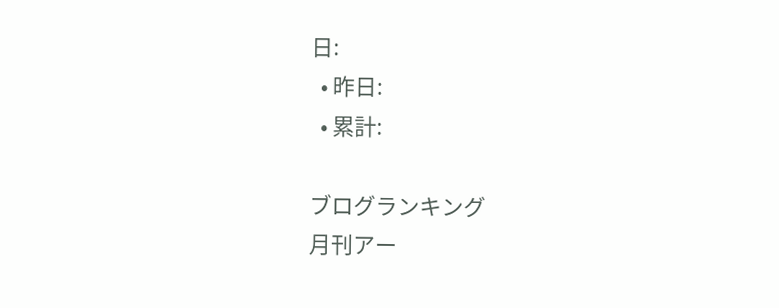日:
  • 昨日:
  • 累計:

ブログランキング
月刊アー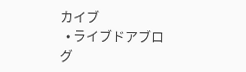カイブ
  • ライブドアブログ